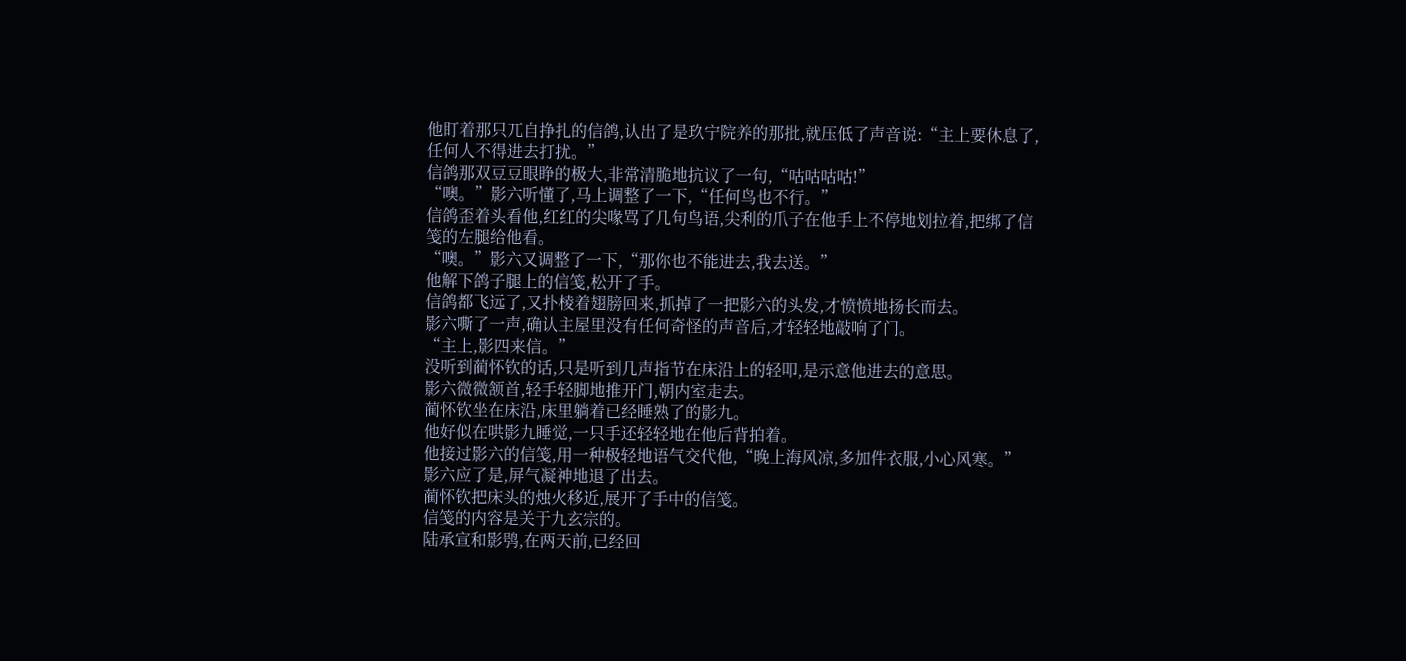他盯着那只兀自挣扎的信鸽,认出了是玖宁院养的那批,就压低了声音说:“主上要休息了,任何人不得进去打扰。”
信鸽那双豆豆眼睁的极大,非常清脆地抗议了一句,“咕咕咕咕!”
“噢。”影六听懂了,马上调整了一下,“任何鸟也不行。”
信鸽歪着头看他,红红的尖喙骂了几句鸟语,尖利的爪子在他手上不停地划拉着,把绑了信笺的左腿给他看。
“噢。”影六又调整了一下,“那你也不能进去,我去送。”
他解下鸽子腿上的信笺,松开了手。
信鸽都飞远了,又扑棱着翅膀回来,抓掉了一把影六的头发,才愤愤地扬长而去。
影六嘶了一声,确认主屋里没有任何奇怪的声音后,才轻轻地敲响了门。
“主上,影四来信。”
没听到蔺怀钦的话,只是听到几声指节在床沿上的轻叩,是示意他进去的意思。
影六微微颔首,轻手轻脚地推开门,朝内室走去。
蔺怀钦坐在床沿,床里躺着已经睡熟了的影九。
他好似在哄影九睡觉,一只手还轻轻地在他后背拍着。
他接过影六的信笺,用一种极轻地语气交代他,“晚上海风凉,多加件衣服,小心风寒。”
影六应了是,屏气凝神地退了出去。
蔺怀钦把床头的烛火移近,展开了手中的信笺。
信笺的内容是关于九玄宗的。
陆承宣和影鸮,在两天前,已经回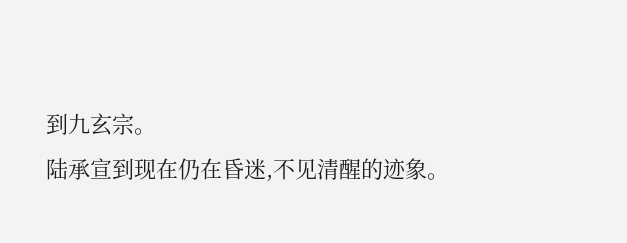到九玄宗。
陆承宣到现在仍在昏迷,不见清醒的迹象。